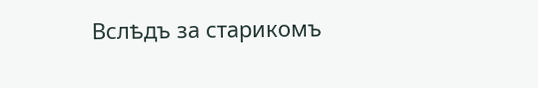Вслѣдъ за старикомъ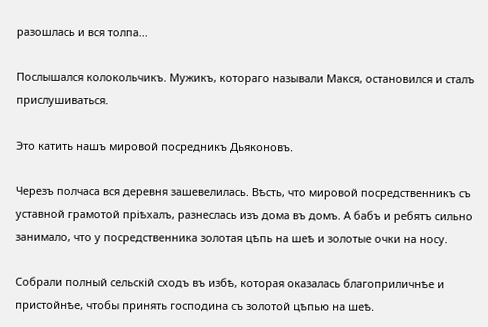разошлась и вся толпа...

Послышался колокольчикъ. Мужикъ, котораго называли Макся, остановился и сталъ прислушиваться.

Это катить нашъ мировой посредникъ Дьяконовъ.

Черезъ полчаса вся деревня зашевелилась. Вѣсть, что мировой посредственникъ съ уставной грамотой пріѣхалъ, разнеслась изъ дома въ домъ. А бабъ и ребятъ сильно занимало, что у посредственника золотая цѣпь на шеѣ и золотые очки на носу.

Собрали полный сельскій сходъ въ избѣ, которая оказалась благоприличнѣе и пристойнѣе, чтобы принять господина съ золотой цѣпью на шеѣ.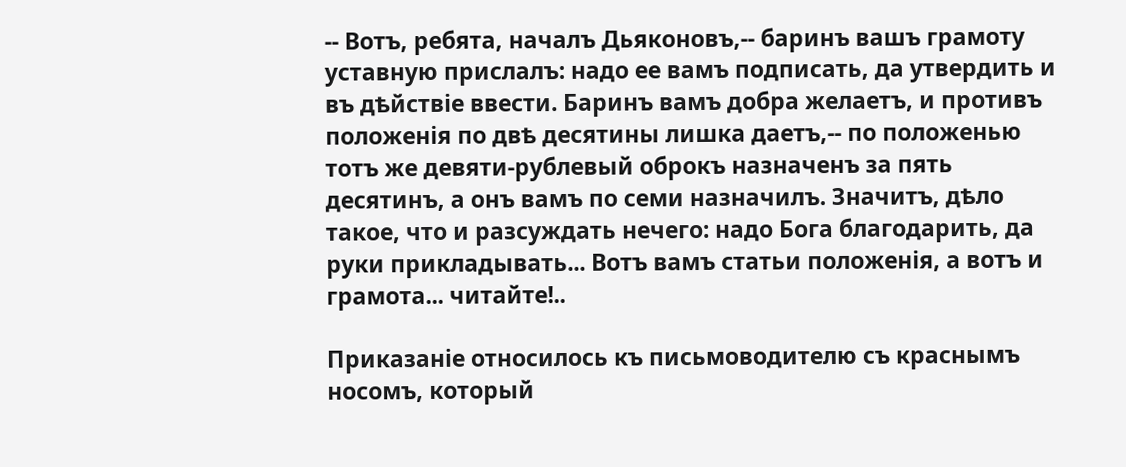-- Вотъ, ребята, началъ Дьяконовъ,-- баринъ вашъ грамоту уставную прислалъ: надо ее вамъ подписать, да утвердить и въ дѣйствіе ввести. Баринъ вамъ добра желаетъ, и противъ положенія по двѣ десятины лишка даетъ,-- по положенью тотъ же девяти-рублевый оброкъ назначенъ за пять десятинъ, а онъ вамъ по семи назначилъ. Значитъ, дѣло такое, что и разсуждать нечего: надо Бога благодарить, да руки прикладывать... Вотъ вамъ статьи положенія, а вотъ и грамота... читайте!..

Приказаніе относилось къ письмоводителю съ краснымъ носомъ, который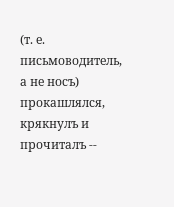(т. е. письмоводитель, а не носъ) прокашлялся, крякнулъ и прочиталъ --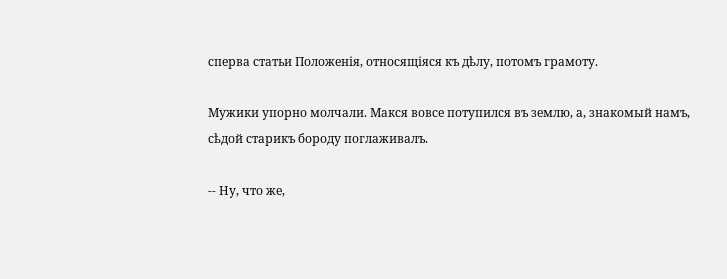сперва статьи Положенія, относящіяся къ дѣлу, потомъ грамоту.

Мужики упорно молчали. Макся вовсе потупился въ землю, а, знакомый намъ, сѣдой старикъ бороду поглаживалъ.

-- Ну, что же,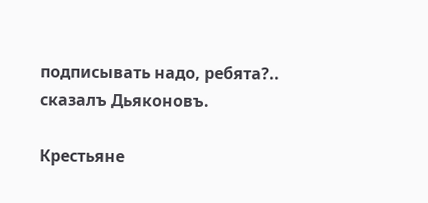подписывать надо, ребята?.. сказалъ Дьяконовъ.

Крестьяне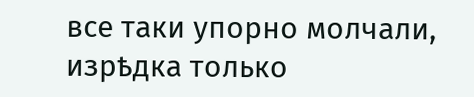все таки упорно молчали, изрѣдка только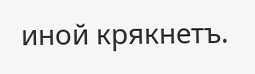иной крякнетъ.